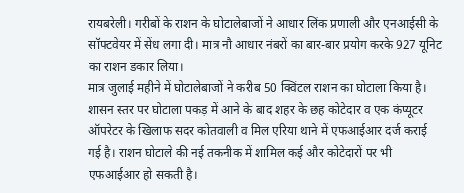रायबरेली। गरीबों के राशन के घोटालेबाजों ने आधार लिंक प्रणाली और एनआईसी के सॉफ्टवेयर में सेंध लगा दी। मात्र नौ आधार नंबरों का बार-बार प्रयोग करके 927 यूनिट का राशन डकार लिया।
मात्र जुलाई महीने में घोटालेबाजों ने करीब 50 क्विंटल राशन का घोटाला किया है। शासन स्तर पर घोटाला पकड़ में आने के बाद शहर के छह कोटेदार व एक कंप्यूटर ऑपरेटर के खिलाफ सदर कोतवाली व मिल एरिया थाने में एफआईआर दर्ज कराई गई है। राशन घोटाले की नई तकनीक में शामिल कई और कोटेदारों पर भी एफआईआर हो सकती है।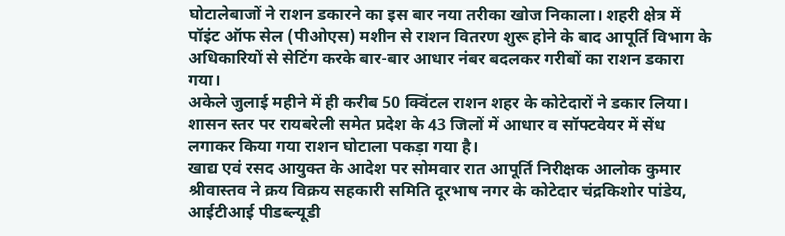घोटालेबाजों ने राशन डकारने का इस बार नया तरीका खोज निकाला। शहरी क्षेत्र में पॉइंट ऑफ सेल (पीओएस) मशीन से राशन वितरण शुरू होने के बाद आपूर्ति विभाग के अधिकारियों से सेटिंग करके बार-बार आधार नंबर बदलकर गरीबों का राशन डकारा गया।
अकेले जुलाई महीने में ही करीब 50 क्विंटल राशन शहर के कोटेदारों ने डकार लिया। शासन स्तर पर रायबरेली समेत प्रदेश के 43 जिलों में आधार व सॉफ्टवेयर में सेंध लगाकर किया गया राशन घोटाला पकड़ा गया है।
खाद्य एवं रसद आयुक्त के आदेश पर सोमवार रात आपूर्ति निरीक्षक आलोक कुमार श्रीवास्तव ने क्रय विक्रय सहकारी समिति दूरभाष नगर के कोटेदार चंद्रकिशोर पांडेय, आईटीआई पीडब्ल्यूडी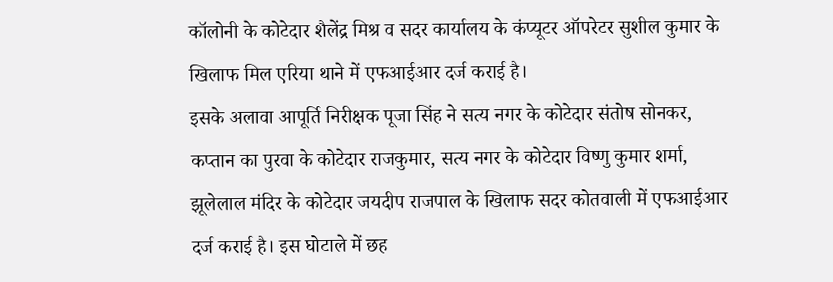कॉलोनी के कोटेदार शैलेंद्र मिश्र व सदर कार्यालय के कंप्यूटर ऑपरेटर सुशील कुमार के खिलाफ मिल एरिया थाने में एफआईआर दर्ज कराई है।
इसके अलावा आपूर्ति निरीक्षक पूजा सिंह ने सत्य नगर के कोटेदार संतोष सोनकर, कप्तान का पुरवा के कोटेदार राजकुमार, सत्य नगर के कोटेदार विष्णु कुमार शर्मा, झूलेलाल मंदिर के कोटेदार जयदीप राजपाल के खिलाफ सदर कोतवाली में एफआईआर दर्ज कराई है। इस घोटाले में छह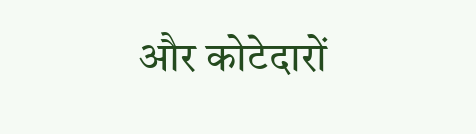और कोटेदारों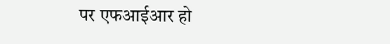पर एफआईआर हो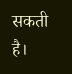सकती है।